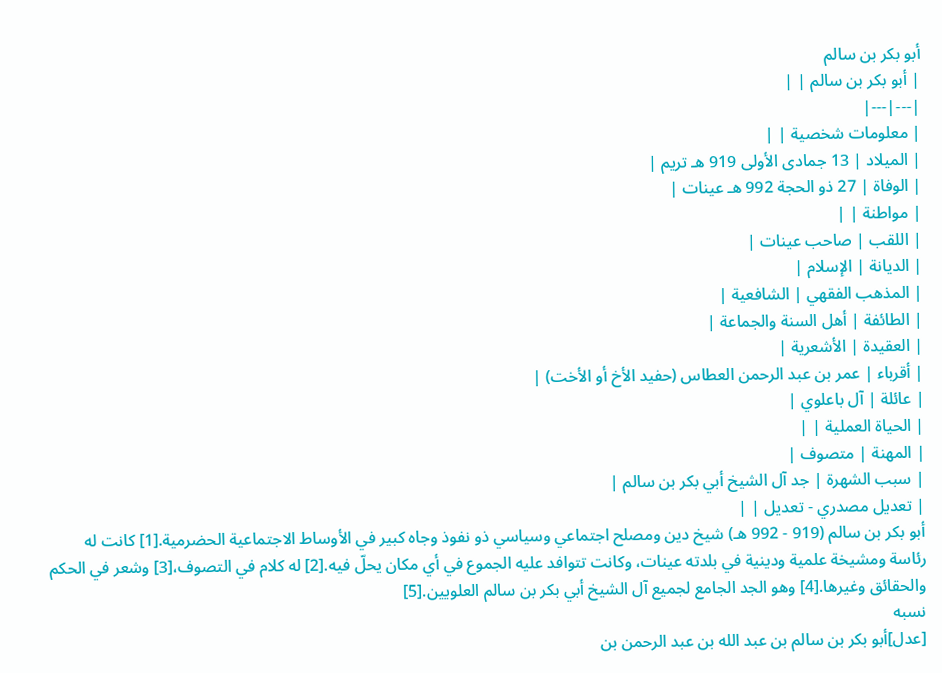أبو بكر بن سالم
| أبو بكر بن سالم | |
|---|---|
| معلومات شخصية | |
| الميلاد | 13 جمادى الأولى 919 هـ تريم |
| الوفاة | 27 ذو الحجة 992 هـ عينات |
| مواطنة | |
| اللقب | صاحب عينات |
| الديانة | الإسلام |
| المذهب الفقهي | الشافعية |
| الطائفة | أهل السنة والجماعة |
| العقيدة | الأشعرية |
| أقرباء | عمر بن عبد الرحمن العطاس (حفيد الأخ أو الأخت) |
| عائلة | آل باعلوي |
| الحياة العملية | |
| المهنة | متصوف |
| سبب الشهرة | جد آل الشيخ أبي بكر بن سالم |
| تعديل مصدري - تعديل | |
أبو بكر بن سالم (919 - 992 هـ) شيخ دين ومصلح اجتماعي وسياسي ذو نفوذ وجاه كبير في الأوساط الاجتماعية الحضرمية.[1] كانت له رئاسة ومشيخة علمية ودينية في بلدته عينات، وكانت تتوافد عليه الجموع في أي مكان يحلّ فيه.[2] له كلام في التصوف،[3] وشعر في الحكم والحقائق وغيرها.[4] وهو الجد الجامع لجميع آل الشيخ أبي بكر بن سالم العلويين.[5]
نسبه
[عدل]أبو بكر بن سالم بن عبد الله بن عبد الرحمن بن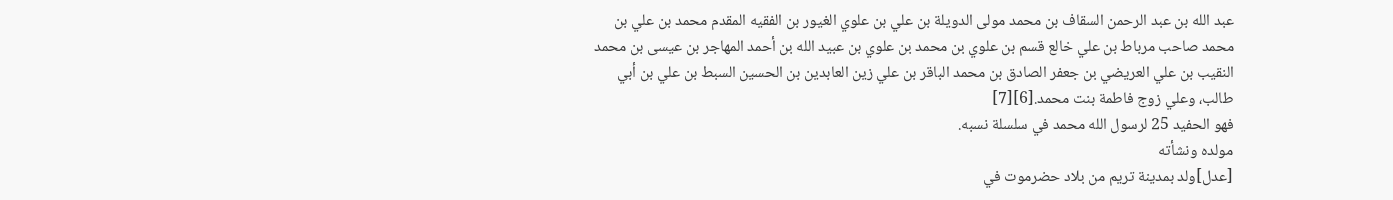عبد الله بن عبد الرحمن السقاف بن محمد مولى الدويلة بن علي بن علوي الغيور بن الفقيه المقدم محمد بن علي بن محمد صاحب مرباط بن علي خالع قسم بن علوي بن محمد بن علوي بن عبيد الله بن أحمد المهاجر بن عيسى بن محمد النقيب بن علي العريضي بن جعفر الصادق بن محمد الباقر بن علي زين العابدين بن الحسين السبط بن علي بن أبي طالب، وعلي زوج فاطمة بنت محمد.[6][7]
فهو الحفيد 25 لرسول الله محمد في سلسلة نسبه.
مولده ونشأته
[عدل]ولد بمدينة تريم من بلاد حضرموت في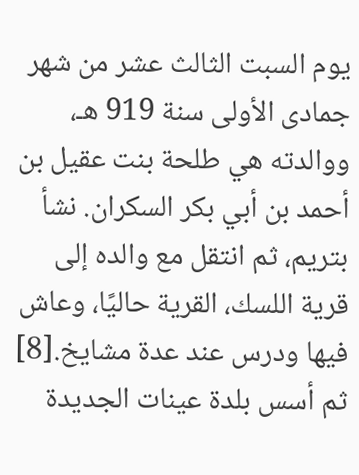يوم السبت الثالث عشر من شهر جمادى الأولى سنة 919 هـ، ووالدته هي طلحة بنت عقيل بن أحمد بن أبي بكر السكران. نشأ بتريم، ثم انتقل مع والده إلى قرية اللسك، القرية حاليًا، وعاش فيها ودرس عند عدة مشايخ.[8] ثم أسس بلدة عينات الجديدة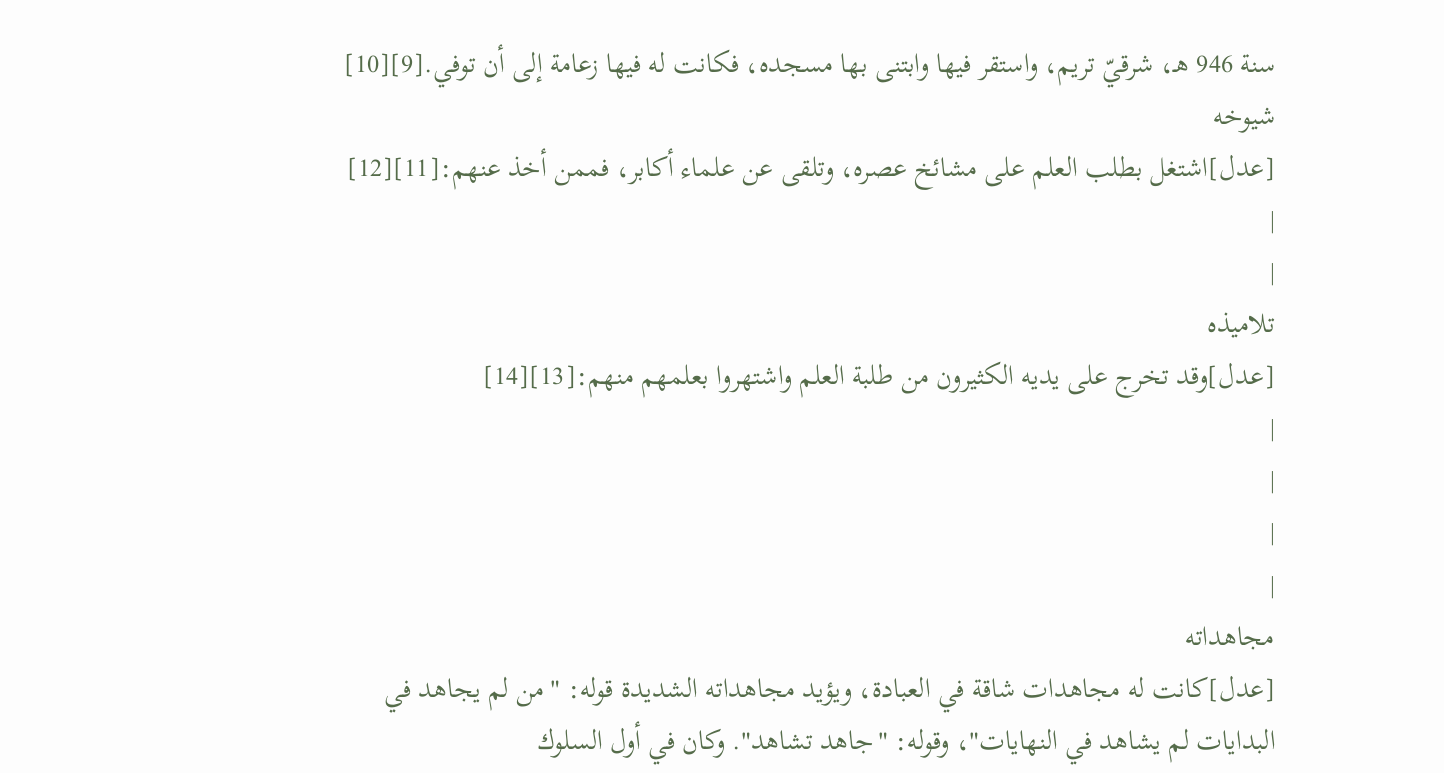سنة 946 هـ، شرقيّ تريم، واستقر فيها وابتنى بها مسجده، فكانت له فيها زعامة إلى أن توفي.[9][10]
شيوخه
[عدل]اشتغل بطلب العلم على مشائخ عصره، وتلقى عن علماء أكابر، فممن أخذ عنهم:[11][12]
|
|
تلاميذه
[عدل]وقد تخرج على يديه الكثيرون من طلبة العلم واشتهروا بعلمهم منهم:[13][14]
|
|
|
|
مجاهداته
[عدل]كانت له مجاهدات شاقة في العبادة، ويؤيد مجاهداته الشديدة قوله: "من لم يجاهد في البدايات لم يشاهد في النهايات"، وقوله: "جاهد تشاهد". وكان في أول السلوك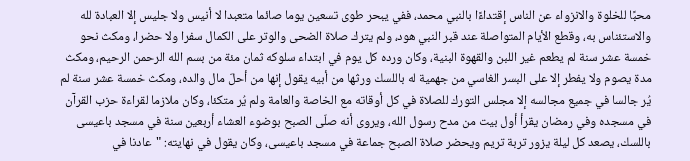محبًا للخلوة والانزواء عن الناس إقتداءًا بالنبي محمد، ففي يبحر طوى تسعين يوما صائما متعبدا لا أنيس ولا جليس إلا العبادة لله والاستئناس به، وقطع الأيام المتواصلة عند قبر النبي هود، ولم يترك صلاة الضحى والوتر على الكمال سفرا ولا حضرا، ومكث نحو خمسة عشر سنة لم يطعم غير اللبن والقهوة البنية، وكان ورده كل يوم في ابتداء سلوكه ثمان مئة من بسم الله الرحمن الرحيم، ومكث مدة يصوم ولا يفطر إلا على البسر الغاسي من جهمية له باللسك ورثها من أبيه يقول إنها من أحلّ مال والده، ومكث خمسة عشر سنة لم يُر جالسا في جميع مجالسه إلا مجلس التورك للصلاة في كل أوقاته مع الخاصة والعامة ولم يُر متكئا، وكان ملازما لقراءة حزب القرآن في مسجده وفي رمضان يقرأ أول بيت من مدح رسول الله، ويروى أنه صلّى الصبح بوضوء العشاء أربعين سنة في مسجد باعيسى باللسك، يصعد كل ليلة يزور تربة تريم ويحضر صلاة الصبح جماعة في مسجد باعيسى، وكان يقول في نهايته: "عادنا في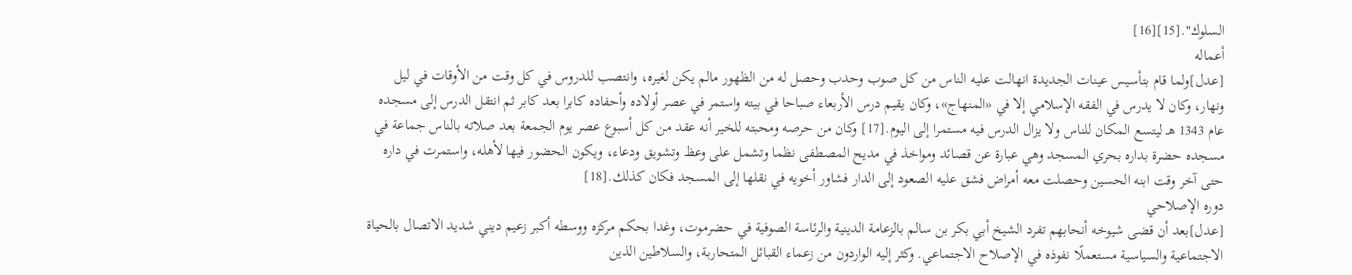السلوك".[15][16]
أعماله
[عدل]ولما قام بتأسيس عينات الجديدة انهالت عليه الناس من كل صوب وحدب وحصل له من الظهور مالم يكن لغيره، وانتصب للدروس في كل وقت من الأوقات في ليل ونهار، وكان لا يدرس في الفقه الإسلامي إلا في «المنهاج»، وكان يقيم درس الأربعاء صباحا في بيته واستمر في عصر أولاده وأحفاده كابرا بعد كابر ثم انتقل الدرس إلى مسجده عام 1343 هـ ليتسع المكان للناس ولا يزال الدرس فيه مستمرا إلى اليوم.[17] وكان من حرصه ومحبته للخير أنه عقد من كل أسبوع عصر يوم الجمعة بعد صلاته بالناس جماعة في مسجده حضرة بداره بحري المسجد وهي عبارة عن قصائد ومواخذ في مديح المصطفى نظما وتشمل على وعظ وتشويق ودعاء، ويكون الحضور فيها لأهله، واستمرت في داره حتى آخر وقت ابنه الحسين وحصلت معه أمراض فشق عليه الصعود إلى الدار فشاور أخويه في نقلها إلى المسجد فكان كذلك.[18]
دوره الإصلاحي
[عدل]بعد أن قضى شيوخه أنحابهم تفرد الشيخ أبي بكر بن سالم بالزعامة الدينية والرئاسة الصوفية في حضرموت، وغدا بحكم مركزه ووسطه أكبر زعيم ديني شديد الاتصال بالحياة الاجتماعية والسياسية مستعملًا نفوذه في الإصلاح الاجتماعي. وكثر إليه الواردون من زعماء القبائل المتحاربة، والسلاطين الذين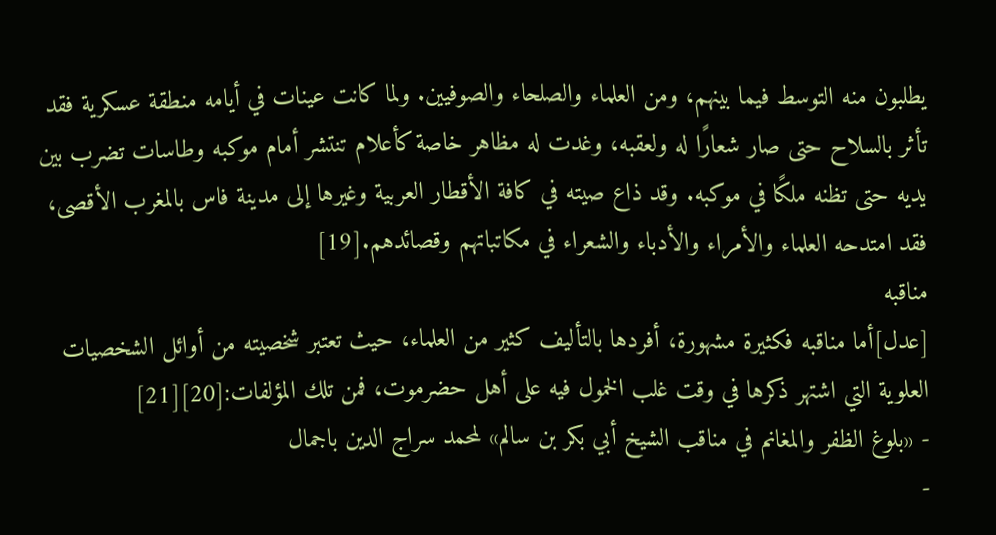يطلبون منه التوسط فيما بينهم، ومن العلماء والصلحاء والصوفيين. ولما كانت عينات في أيامه منطقة عسكرية فقد تأثر بالسلاح حتى صار شعارًا له ولعقبه، وغدت له مظاهر خاصة كأعلام تنتشر أمام موكبه وطاسات تضرب بين يديه حتى تظنه ملكًا في موكبه. وقد ذاع صيته في كافة الأقطار العربية وغيرها إلى مدينة فاس بالمغرب الأقصى، فقد امتدحه العلماء والأمراء والأدباء والشعراء في مكاتباتهم وقصائدهم.[19]
مناقبه
[عدل]أما مناقبه فكثيرة مشهورة، أفردها بالتأليف كثير من العلماء، حيث تعتبر شخصيته من أوائل الشخصيات العلوية التي اشتهر ذكرها في وقت غلب الخمول فيه على أهل حضرموت، فمن تلك المؤلفات:[20][21]
- «بلوغ الظفر والمغانم في مناقب الشيخ أبي بكر بن سالم» لمحمد سراج الدين باجمال
-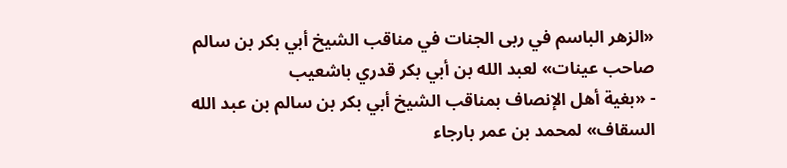«الزهر الباسم في ربى الجنات في مناقب الشيخ أبي بكر بن سالم صاحب عينات» لعبد الله بن أبي بكر قدري باشعيب
- «بغية أهل الإنصاف بمناقب الشيخ أبي بكر بن سالم بن عبد الله السقاف» لمحمد بن عمر بارجاء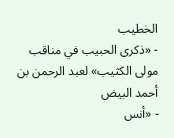الخطيب
- «ذكرى الحبيب في مناقب مولى الكثيب» لعبد الرحمن بن أحمد البيض
- «أنس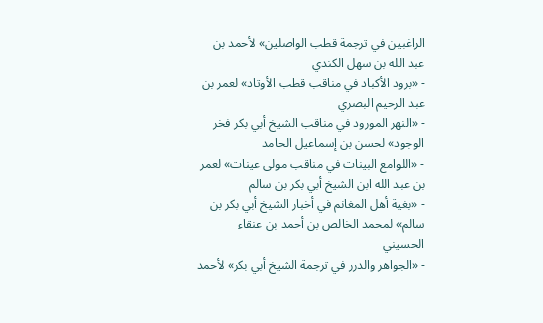الراغبين في ترجمة قطب الواصلين» لأحمد بن عبد الله بن سهل الكندي
- «برود الأكباد في مناقب قطب الأوتاد» لعمر بن عبد الرحيم البصري
- «النهر المورود في مناقب الشيخ أبي بكر فخر الوجود» لحسن بن إسماعيل الحامد
- «اللوامع البينات في مناقب مولى عينات» لعمر بن عبد الله ابن الشيخ أبي بكر بن سالم
- «بغية أهل المغانم في أخبار الشيخ أبي بكر بن سالم» لمحمد الخالص بن أحمد بن عنقاء الحسيني
- «الجواهر والدرر في ترجمة الشيخ أبي بكر» لأحمد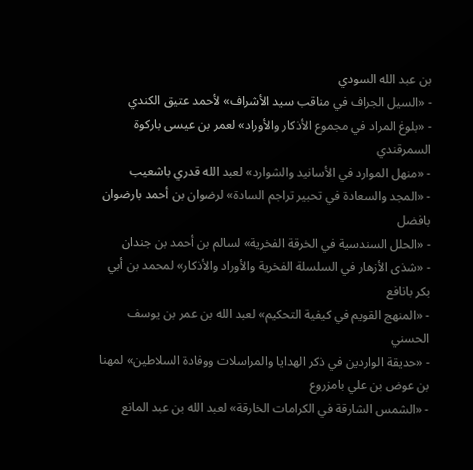بن عبد الله السودي
- «السيل الجراف في مناقب سيد الأشراف» لأحمد عتيق الكندي
- «بلوغ المراد في مجموع الأذكار والأوراد» لعمر بن عيسى باركوة السمرقندي
- «منهل الموارد في الأسانيد والشوارد» لعبد الله قدري باشعيب
- «المجد والسعادة في تحبير تراجم السادة» لرضوان بن أحمد بارضوان بافضل
- «الحلل السندسية في الخرقة الفخرية» لسالم بن أحمد بن جندان
- «شذى الأزهار في السلسلة الفخرية والأوراد والأذكار» لمحمد بن أبي بكر بانافع
- «المنهج القويم في كيفية التحكيم» لعبد الله بن عمر بن يوسف الحسني
- «حديقة الواردين في ذكر الهدايا والمراسلات ووفادة السلاطين» لمهنا بن عوض بن علي بامزروع
- «الشمس الشارقة في الكرامات الخارقة» لعبد الله بن عبد المانع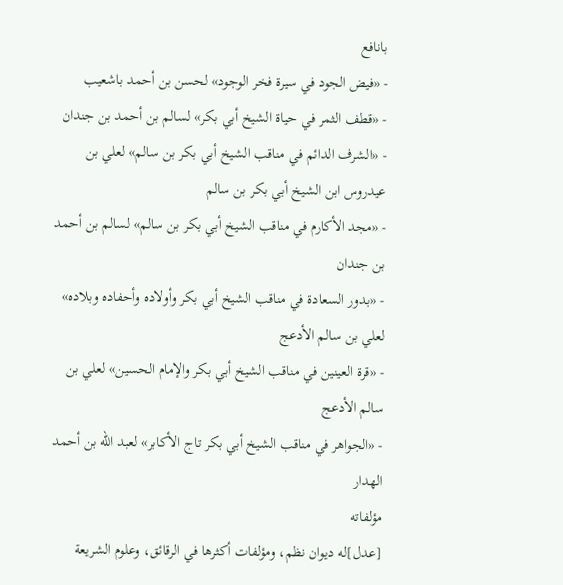بانافع
- «فيض الجود في سيرة فخر الوجود» لحسن بن أحمد باشعيب
- «قطف الثمر في حياة الشيخ أبي بكر» لسالم بن أحمد بن جندان
- «الشرف الدائم في مناقب الشيخ أبي بكر بن سالم» لعلي بن عيدروس ابن الشيخ أبي بكر بن سالم
- «مجد الأكارم في مناقب الشيخ أبي بكر بن سالم» لسالم بن أحمد بن جندان
- «بدور السعادة في مناقب الشيخ أبي بكر وأولاده وأحفاده وبلاده» لعلي بن سالم الأدعج
- «قرة العينين في مناقب الشيخ أبي بكر والإمام الحسين» لعلي بن سالم الأدعج
- «الجواهر في مناقب الشيخ أبي بكر تاج الأكابر» لعبد الله بن أحمد الهدار
مؤلفاته
[عدل]له ديوان نظم، ومؤلفات أكثرها في الرقائق، وعلوم الشريعة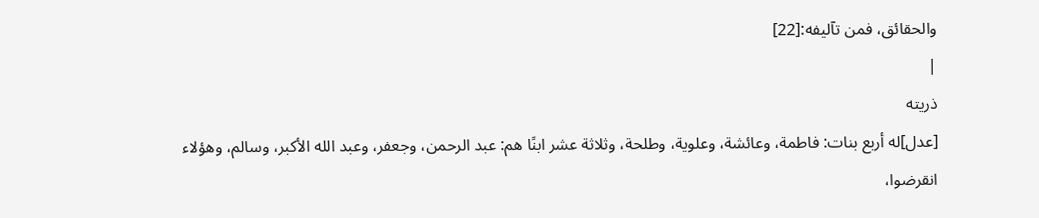والحقائق، فمن تآليفه:[22]
|
ذريته
[عدل]له أربع بنات: فاطمة، وعائشة، وعلوية، وطلحة، وثلاثة عشر ابنًا هم: عبد الرحمن، وجعفر، وعبد الله الأكبر، وسالم، وهؤلاء انقرضوا،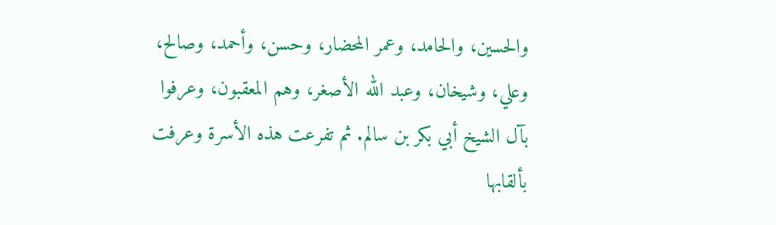والحسين، والحامد، وعمر المحضار، وحسن، وأحمد، وصالح، وعلي، وشيخان، وعبد الله الأصغر، وهم المعقبون، وعرفوا بآل الشيخ أبي بكر بن سالم. ثم تفرعت هذه الأسرة وعرفت بألقابها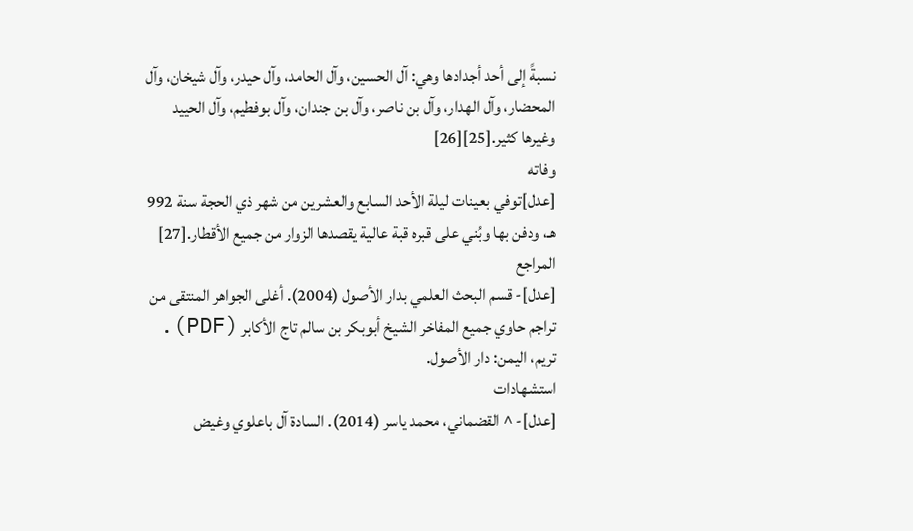نسبةً إلى أحد أجدادها وهي: آل الحسين، وآل الحامد، وآل حيدر، وآل شيخان، وآل المحضار، وآل الهدار، وآل بن ناصر، وآل بن جندان، وآل بوفطيم، وآل الحييد وغيرها كثير.[25][26]
وفاته
[عدل]توفي بعينات ليلة الأحد السابع والعشرين من شهر ذي الحجة سنة 992 هـ، ودفن بها وبُني على قبره قبة عالية يقصدها الزوار من جميع الأقطار.[27]
المراجع
[عدل]- قسم البحث العلمي بدار الأصول (2004). أغلى الجواهر المنتقى من تراجم حاوي جميع المفاخر الشيخ أبوبكر بن سالم تاج الأكابر (PDF). تريم، اليمن: دار الأصول.
استشهادات
[عدل]- ^ القضماني، محمد ياسر (2014). السادة آل باعلوي وغيض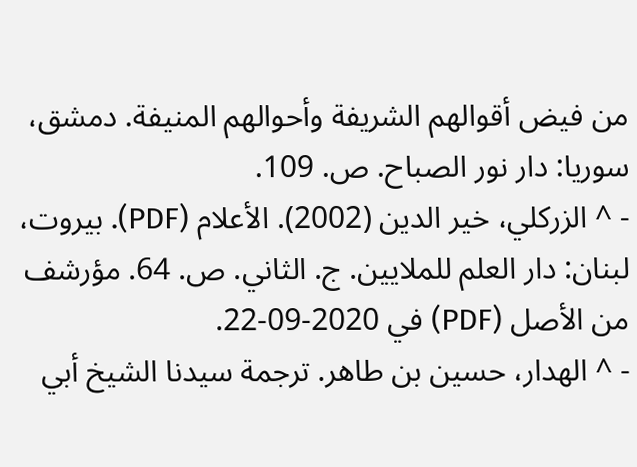من فيض أقوالهم الشريفة وأحوالهم المنيفة. دمشق، سوريا: دار نور الصباح. ص. 109.
- ^ الزركلي، خير الدين (2002). الأعلام (PDF). بيروت، لبنان: دار العلم للملايين. ج. الثاني. ص. 64. مؤرشف من الأصل (PDF) في 2020-09-22.
- ^ الهدار، حسين بن طاهر. ترجمة سيدنا الشيخ أبي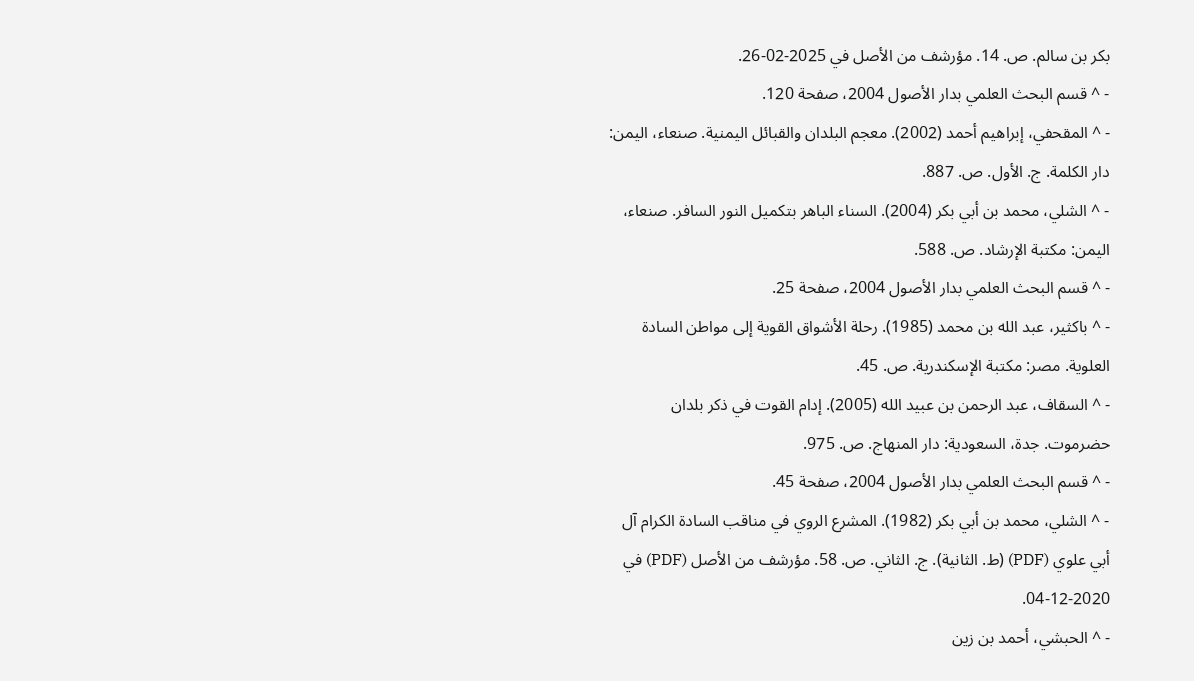بكر بن سالم. ص. 14. مؤرشف من الأصل في 2025-02-26.
- ^ قسم البحث العلمي بدار الأصول 2004، صفحة 120.
- ^ المقحفي، إبراهيم أحمد (2002). معجم البلدان والقبائل اليمنية. صنعاء، اليمن: دار الكلمة. ج. الأول. ص. 887.
- ^ الشلي، محمد بن أبي بكر (2004). السناء الباهر بتكميل النور السافر. صنعاء، اليمن: مكتبة الإرشاد. ص. 588.
- ^ قسم البحث العلمي بدار الأصول 2004، صفحة 25.
- ^ باكثير، عبد الله بن محمد (1985). رحلة الأشواق القوية إلى مواطن السادة العلوية. مصر: مكتبة الإسكندرية. ص. 45.
- ^ السقاف، عبد الرحمن بن عبيد الله (2005). إدام القوت في ذكر بلدان حضرموت. جدة، السعودية: دار المنهاج. ص. 975.
- ^ قسم البحث العلمي بدار الأصول 2004، صفحة 45.
- ^ الشلي، محمد بن أبي بكر (1982). المشرع الروي في مناقب السادة الكرام آل أبي علوي (PDF) (ط. الثانية). ج. الثاني. ص. 58. مؤرشف من الأصل (PDF) في 2020-12-04.
- ^ الحبشي، أحمد بن زين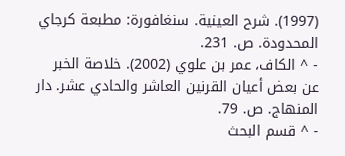(1997). شرح العينية. سنغافورة: مطبعة كرجاي المحدودة. ص. 231.
- ^ الكاف، عمر بن علوي (2002). خلاصة الخبر عن بعض أعيان القرنين العاشر والحادي عشر. دار المنهاج. ص. 79.
- ^ قسم البحث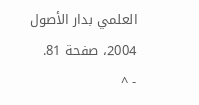العلمي بدار الأصول 2004، صفحة 81.
- ^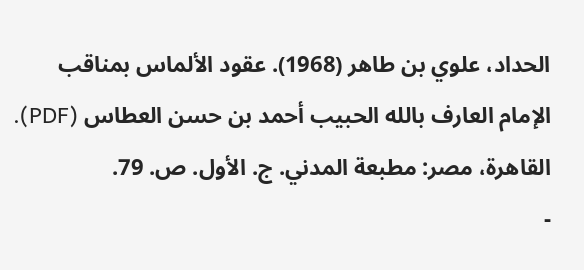الحداد، علوي بن طاهر (1968). عقود الألماس بمناقب الإمام العارف بالله الحبيب أحمد بن حسن العطاس (PDF). القاهرة، مصر: مطبعة المدني. ج. الأول. ص. 79.
-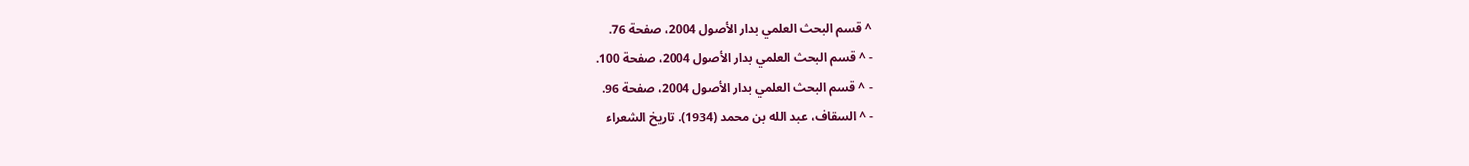^ قسم البحث العلمي بدار الأصول 2004، صفحة 76.
- ^ قسم البحث العلمي بدار الأصول 2004، صفحة 100.
- ^ قسم البحث العلمي بدار الأصول 2004، صفحة 96.
- ^ السقاف، عبد الله بن محمد (1934). تاريخ الشعراء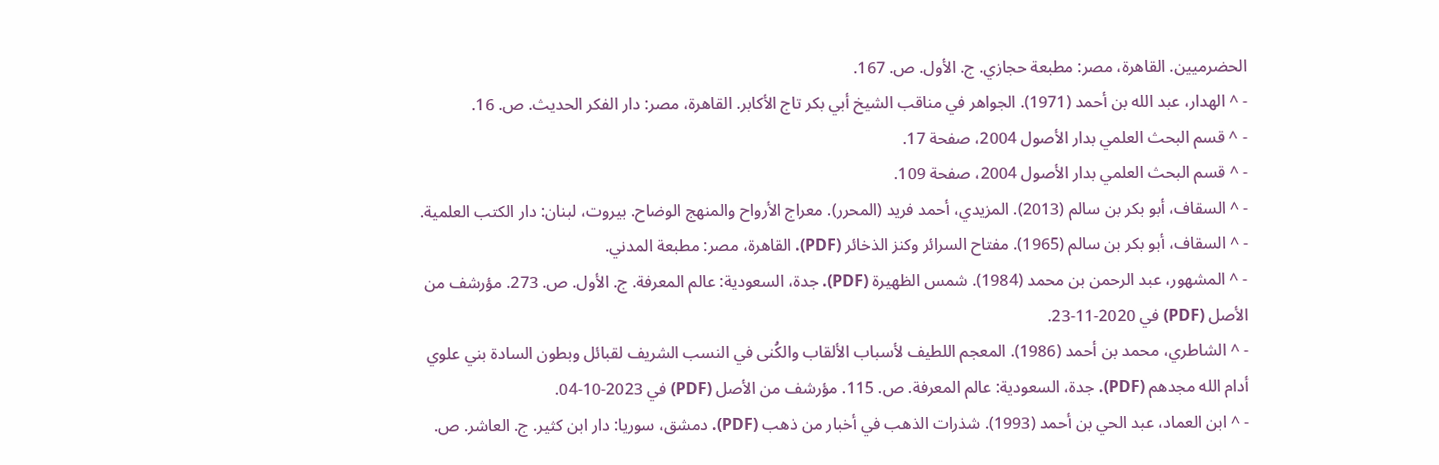الحضرميين. القاهرة، مصر: مطبعة حجازي. ج. الأول. ص. 167.
- ^ الهدار، عبد الله بن أحمد (1971). الجواهر في مناقب الشيخ أبي بكر تاج الأكابر. القاهرة، مصر: دار الفكر الحديث. ص. 16.
- ^ قسم البحث العلمي بدار الأصول 2004، صفحة 17.
- ^ قسم البحث العلمي بدار الأصول 2004، صفحة 109.
- ^ السقاف، أبو بكر بن سالم (2013). المزيدي، أحمد فريد (المحرر). معراج الأرواح والمنهج الوضاح. بيروت، لبنان: دار الكتب العلمية.
- ^ السقاف، أبو بكر بن سالم (1965). مفتاح السرائر وكنز الذخائر (PDF). القاهرة، مصر: مطبعة المدني.
- ^ المشهور، عبد الرحمن بن محمد (1984). شمس الظهيرة (PDF). جدة، السعودية: عالم المعرفة. ج. الأول. ص. 273. مؤرشف من الأصل (PDF) في 2020-11-23.
- ^ الشاطري، محمد بن أحمد (1986). المعجم اللطيف لأسباب الألقاب والكُنى في النسب الشريف لقبائل وبطون السادة بني علوي أدام الله مجدهم (PDF). جدة، السعودية: عالم المعرفة. ص. 115. مؤرشف من الأصل (PDF) في 2023-10-04.
- ^ ابن العماد، عبد الحي بن أحمد (1993). شذرات الذهب في أخبار من ذهب (PDF). دمشق، سوريا: دار ابن كثير. ج. العاشر. ص.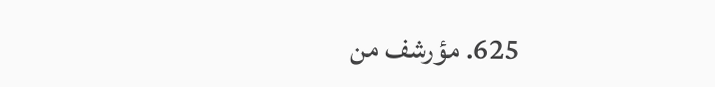625. مؤرشف من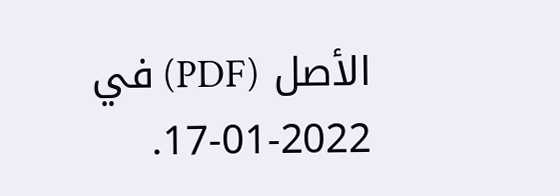الأصل (PDF) في 2022-01-17.